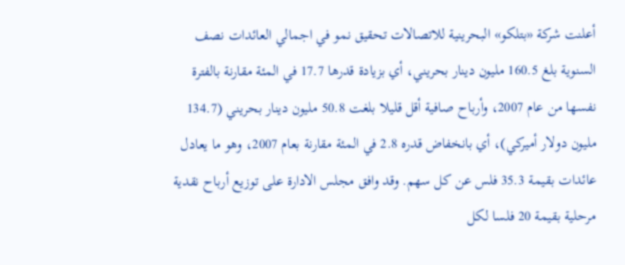أعلنت شركة «بتلكو» البحرينية للاتصالات تحقيق نمو في اجمالي العائدات نصف السنوية بلغ 160.5 مليون دينار بحريني، أي بزيادة قدرها 17.7 في المئة مقارنة بالفترة نفسها من عام 2007، وأرباح صافية أقل قليلا بلغت 50.8 مليون دينار بحريني (134.7 مليون دولار أميركي)، أي بانخفاض قدره 2.8 في المئة مقارنة بعام 2007، وهو ما يعادل عائدات بقيمة 35.3 فلس عن كل سهم. وقد وافق مجلس الادارة على توزيع أرباح نقدية مرحلية بقيمة 20 فلسا لكل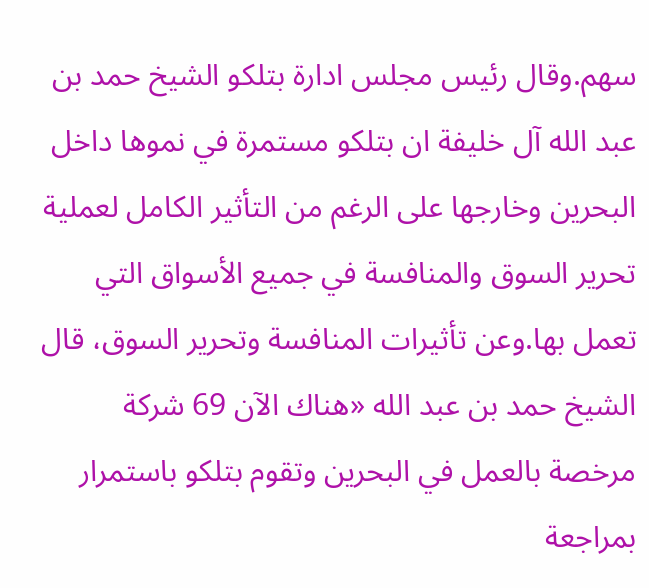سهم.وقال رئيس مجلس ادارة بتلكو الشيخ حمد بن عبد الله آل خليفة ان بتلكو مستمرة في نموها داخل البحرين وخارجها على الرغم من التأثير الكامل لعملية تحرير السوق والمنافسة في جميع الأسواق التي تعمل بها.وعن تأثيرات المنافسة وتحرير السوق، قال الشيخ حمد بن عبد الله «هناك الآن 69 شركة مرخصة بالعمل في البحرين وتقوم بتلكو باستمرار بمراجعة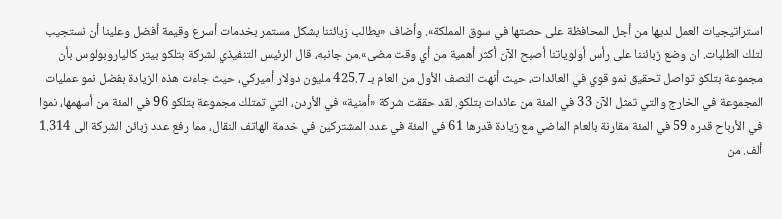استراتيجيات العمل لديها من أجل المحافظة على حصتها في سوق المملكة». وأضاف «يطالب زبائننا بشكل مستمر بخدمات أسرع وقيمة أفضل وعلينا أن نستجيب لتلك الطلبات. ان وضع زبائننا على رأس أولوياتنا أصبح الآن أكثر أهمية من أي وقت مضى».من جانبه، قال الرئيس التنفيذي لشركة بتلكو بيتر كالياروبولوس بأن مجموعة بتلكو تواصل تحقيق نمو قوي في العائدات، حيث أنهت النصف الأول من العام بـ 425.7 مليون دولار أميركي، حيث جاءت هذه الزيادة بفضل نمو عمليات المجموعة في الخارج والتي تمثل الآن 33 في المئة من عائدات بتلكو. لقد حققت شركة «أمنية» في الأردن، التي تمتلك مجموعة بتلكو 96 في المئة من أسهمها، نموا في الأرباح قدره 59 في المئة مقارنة بالعام الماضي مع زيادة قدرها 61 في المئة في عدد المشتركين في خدمة الهاتف النقال، مما رفع عدد زبائن الشركة الى 1.314 ألف. من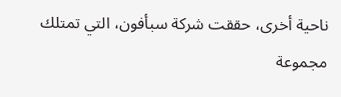ناحية أخرى، حققت شركة سبأفون، التي تمتلك مجموعة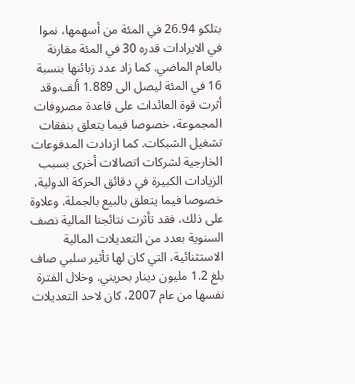بتلكو 26.94 في المئة من أسهمها، نموا في الايرادات قدره 30 في المئة مقارنة بالعام الماضي. كما زاد عدد زبائنها بنسبة 16 في المئة ليصل الى 1.889 ألف.وقد أثرت قوة العائدات على قاعدة مصروفات المجموعة، خصوصا فيما يتعلق بنفقات تشغيل الشبكات. كما ازدادت المدفوعات الخارجية لشركات اتصالات أخرى بسبب الزيادات الكبيرة في دقائق الحركة الدولية، خصوصا فيما يتعلق بالبيع بالجملة. وعلاوة على ذلك، فقد تأثرت نتائجنا المالية نصف السنوية بعدد من التعديلات المالية الاستثنائية، التي كان لها تأثير سلبي صاف بلغ 1.2 مليون دينار بحريني. وخلال الفترة نفسها من عام 2007، كان لاحد التعديلات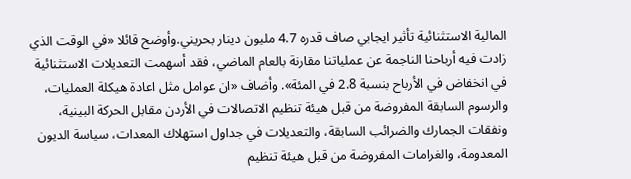المالية الاستثنائية تأثير ايجابي صاف قدره 4.7 مليون دينار بحريني.وأوضح قائلا «في الوقت الذي زادت فيه أرباحنا الناجمة عن عملياتنا مقارنة بالعام الماضي، فقد أسهمت التعديلات الاستثنائية في انخفاض في الأرباح بنسبة 2.8 في المئة». وأضاف «ان عوامل مثل اعادة هيكلة العمليات، والرسوم السابقة المفروضة من قبل هيئة تنظيم الاتصالات في الأردن مقابل الحركة البينية، ونفقات الجمارك والضرائب السابقة، والتعديلات في جداول استهلاك المعدات، سياسة الديون المعدومة، والغرامات المفروضة من قبل هيئة تنظيم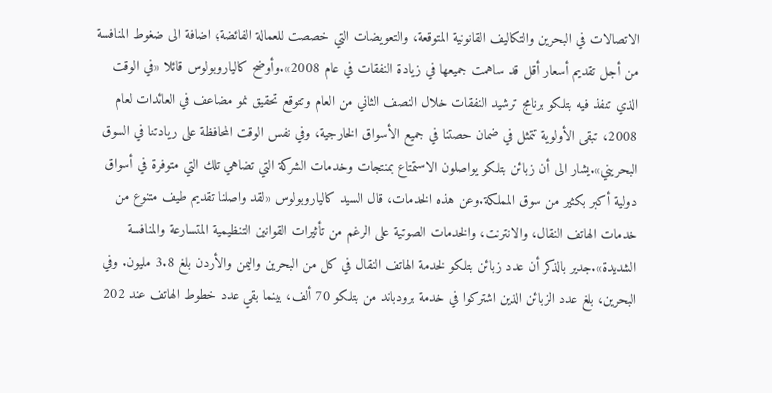الاتصالات في البحرين والتكاليف القانونية المتوقعة، والتعويضات التي خصصت للعمالة الفائضة؛ اضافة الى ضغوط المنافسة من أجل تقديم أسعار أقل قد ساهمت جميعها في زيادة النفقات في عام 2008».وأوضح كالياروبولوس قائلا «في الوقت الذي تنفذ فيه بتلكو برنامج ترشيد النفقات خلال النصف الثاني من العام وتتوقع تحقيق نمو مضاعف في العائدات لعام 2008، تبقى الأولوية تتمثل في ضمان حصتنا في جميع الأسواق الخارجية، وفي نفس الوقت المحافظة على ريادتنا في السوق البحريني».يشار الى أن زبائن بتلكو يواصلون الاستمتاع بمنتجات وخدمات الشركة التي تضاهي تلك التي متوفرة في أسواق دولية أكبر بكثير من سوق المملكة.وعن هذه الخدمات، قال السيد كالياروبولوس «لقد واصلنا تقديم طيف متنوع من خدمات الهاتف النقال، والانترنت، والخدمات الصوتية على الرغم من تأثيرات القوانين التنظيمية المتسارعة والمنافسة الشديدة».جدير بالذكر أن عدد زبائن بتلكو لخدمة الهاتف النقال في كل من البحرين واليمن والأردن بلغ 3.8 مليون. وفي البحرين، بلغ عدد الزبائن الذين اشتركوا في خدمة برودباند من بتلكو 70 ألف، بينما بقي عدد خطوط الهاتف عند 202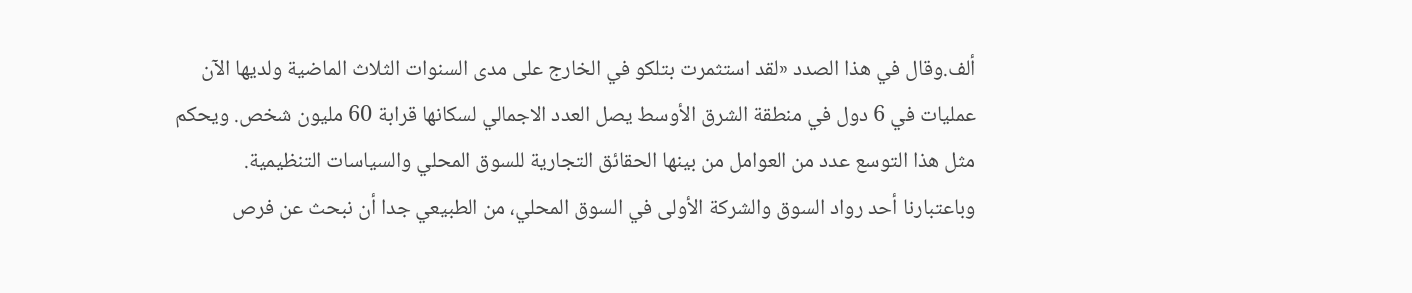ألف.وقال في هذا الصدد «لقد استثمرت بتلكو في الخارج على مدى السنوات الثلاث الماضية ولديها الآن عمليات في 6 دول في منطقة الشرق الأوسط يصل العدد الاجمالي لسكانها قرابة 60 مليون شخص. ويحكم مثل هذا التوسع عدد من العوامل من بينها الحقائق التجارية للسوق المحلي والسياسات التنظيمية. وباعتبارنا أحد رواد السوق والشركة الأولى في السوق المحلي، من الطبيعي جدا أن نبحث عن فرص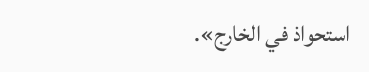استحواذ في الخارج».